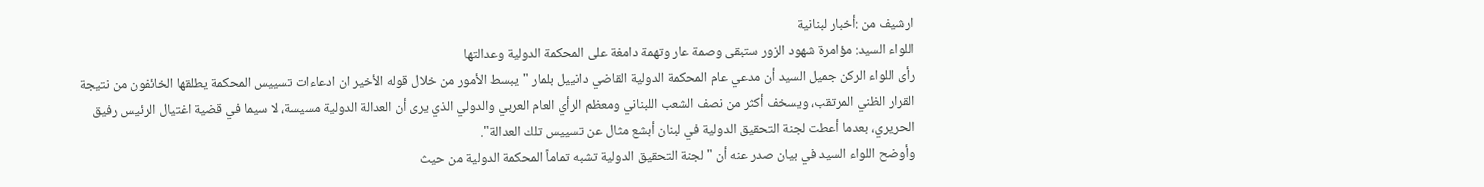ارشيف من :أخبار لبنانية
اللواء السيد: مؤامرة شهود الزور ستبقى وصمة عار وتهمة دامغة على المحكمة الدولية وعدالتها
رأى اللواء الركن جميل السيد أن مدعي عام المحكمة الدولية القاضي دانييل بلمار "يبسط الأمور من خلال قوله الأخير ان ادعاءات تسييس المحكمة يطلقها الخائفون من نتيجة القرار الظني المرتقب، ويسخف أكثر من نصف الشعب اللبناني ومعظم الرأي العام العربي والدولي الذي يرى أن العدالة الدولية مسيسة، لا سيما في قضية اغتيال الرئيس رفيق الحريري، بعدما أعطت لجنة التحقيق الدولية في لبنان أبشع مثال عن تسييس تلك العدالة".
وأوضح اللواء السيد في بيان صدر عنه أن "لجنة التحقيق الدولية تشبه تماماً المحكمة الدولية من حيث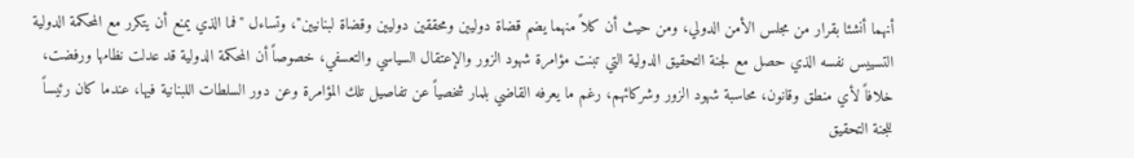أنهما أنشئا بقرار من مجلس الأمن الدولي، ومن حيث أن كلاً منهما يضم قضاة دوليين ومحققين دوليين وقضاة لبنانيين"، وتساءل "فما الذي يمنع أن يتكرر مع المحكمة الدولية التسييس نفسه الذي حصل مع لجنة التحقيق الدولية التي تبنت مؤامرة شهود الزور والإعتقال السياسي والتعسفي، خصوصاً أن المحكمة الدولية قد عدلت نظامها ورفضت، خلافاً لأي منطق وقانون، محاسبة شهود الزور وشركائهم، رغم ما يعرفه القاضي بلمار شخصياً عن تفاصيل تلك المؤامرة وعن دور السلطات اللبنانية فيها، عندما كان رئيساً للجنة التحقيق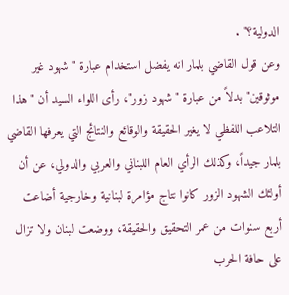الدولية؟" .
وعن قول القاضي بلمار انه يفضل استخدام عبارة "شهود غير موثوقين" بدلاً من عبارة "شهود زور"، رأى اللواء السيد أن "هذا التلاعب اللفظي لا يغير الحقيقة والوقائع والنتائج التي يعرفها القاضي بلمار جيداً، وكذلك الرأي العام اللبناني والعربي والدولي، عن أن أولئك الشهود الزور كانوا نتاج مؤامرة لبنانية وخارجية أضاعت أربع سنوات من عمر التحقيق والحقيقة، ووضعت لبنان ولا تزال على حافة الحرب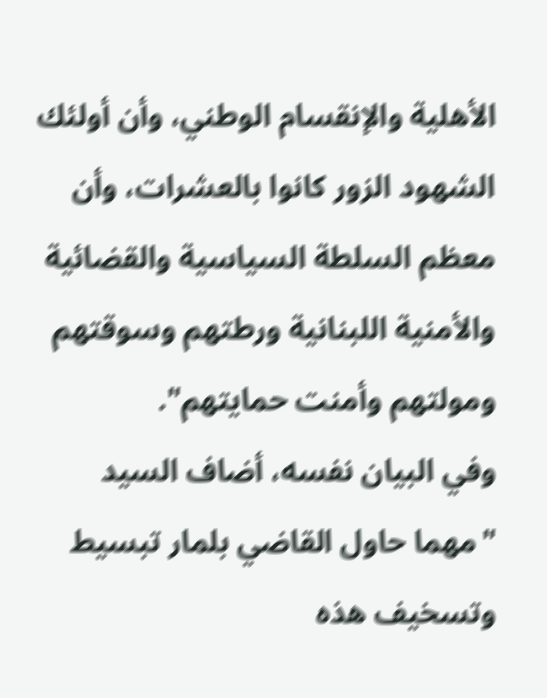الأهلية والإنقسام الوطني، وأن أولئك الشهود الزور كانوا بالعشرات، وأن معظم السلطة السياسية والقضائية والأمنية اللبنانية ورطتهم وسوقتهم ومولتهم وأمنت حمايتهم".
وفي البيان نفسه، أضاف السيد "مهما حاول القاضي بلمار تبسيط وتسخيف هذه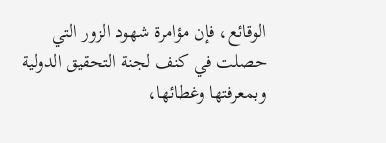الوقائع، فإن مؤامرة شهود الزور التي حصلت في كنف لجنة التحقيق الدولية وبمعرفتها وغطائها،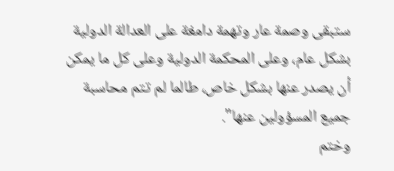ستبقى وصمة عار وتهمة دامغة على العدالة الدولية بشكل عام، وعلى المحكمة الدولية وعلى كل ما يمكن أن يصدر عنها بشكل خاص، طالما لم تتم محاسبة جميع المسؤولين عنها".
وختم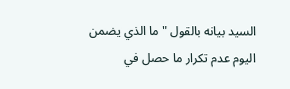السيد بيانه بالقول "ما الذي يضمن اليوم عدم تكرار ما حصل في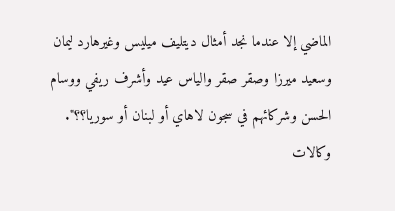الماضي إلا عندما نجد أمثال ديتليف ميليس وغيرهارد ليمان وسعيد ميرزا وصقر صقر والياس عيد وأشرف ريفي ووسام الحسن وشركائهم في سجون لاهاي أو لبنان أو سوريا؟؟".
وكالات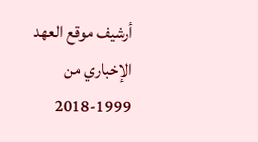أرشيف موقع العهد الإخباري من 1999-2018